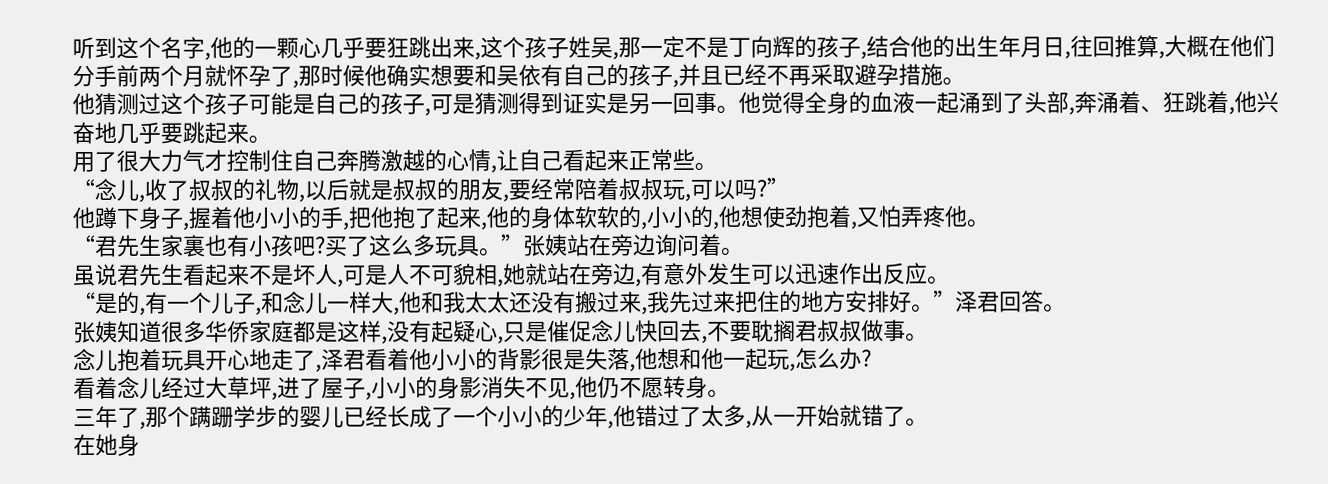听到这个名字,他的一颗心几乎要狂跳出来,这个孩子姓吴,那一定不是丁向辉的孩子,结合他的出生年月日,往回推算,大概在他们分手前两个月就怀孕了,那时候他确实想要和吴依有自己的孩子,并且已经不再采取避孕措施。
他猜测过这个孩子可能是自己的孩子,可是猜测得到证实是另一回事。他觉得全身的血液一起涌到了头部,奔涌着、狂跳着,他兴奋地几乎要跳起来。
用了很大力气才控制住自己奔腾激越的心情,让自己看起来正常些。
“念儿,收了叔叔的礼物,以后就是叔叔的朋友,要经常陪着叔叔玩,可以吗?”
他蹲下身子,握着他小小的手,把他抱了起来,他的身体软软的,小小的,他想使劲抱着,又怕弄疼他。
“君先生家裏也有小孩吧?买了这么多玩具。”张姨站在旁边询问着。
虽说君先生看起来不是坏人,可是人不可貌相,她就站在旁边,有意外发生可以迅速作出反应。
“是的,有一个儿子,和念儿一样大,他和我太太还没有搬过来,我先过来把住的地方安排好。”泽君回答。
张姨知道很多华侨家庭都是这样,没有起疑心,只是催促念儿快回去,不要耽搁君叔叔做事。
念儿抱着玩具开心地走了,泽君看着他小小的背影很是失落,他想和他一起玩,怎么办?
看着念儿经过大草坪,进了屋子,小小的身影消失不见,他仍不愿转身。
三年了,那个蹒跚学步的婴儿已经长成了一个小小的少年,他错过了太多,从一开始就错了。
在她身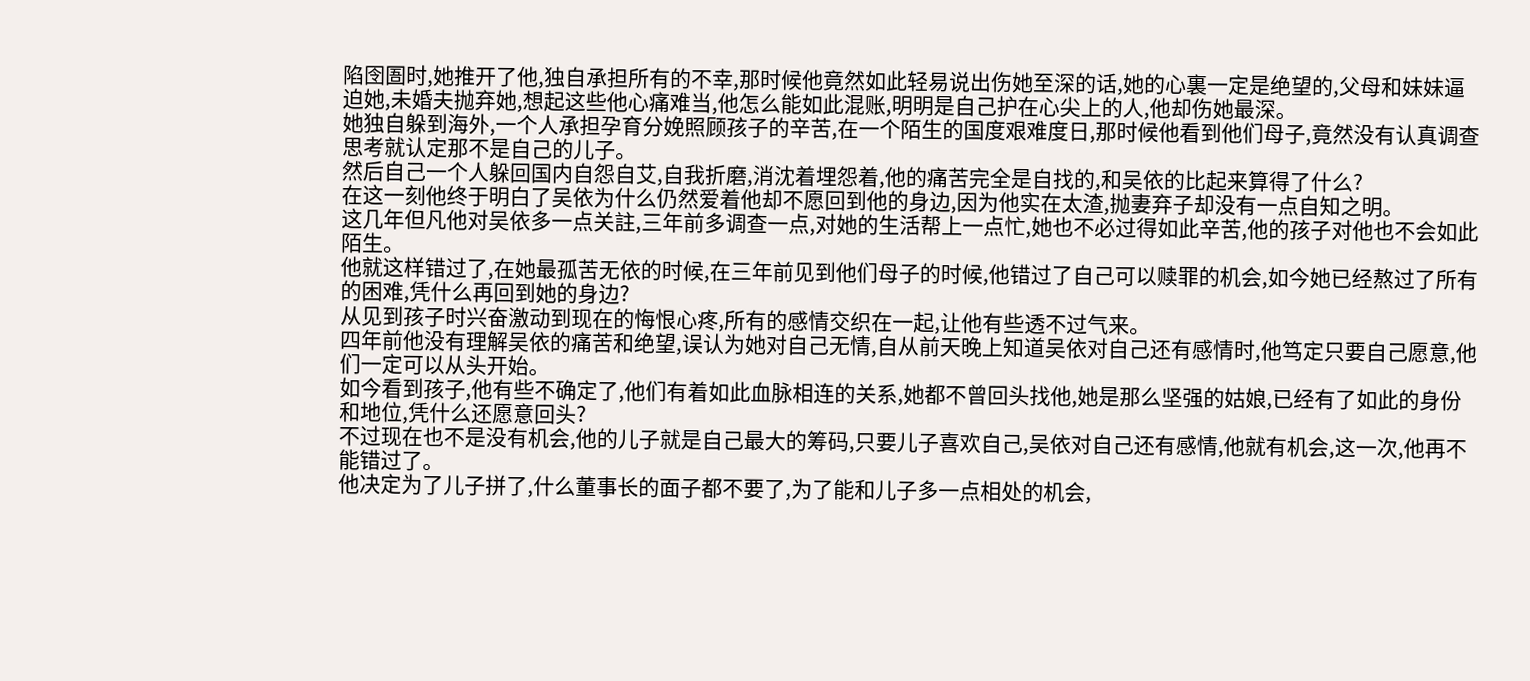陷囹圄时,她推开了他,独自承担所有的不幸,那时候他竟然如此轻易说出伤她至深的话,她的心裏一定是绝望的,父母和妹妹逼迫她,未婚夫抛弃她,想起这些他心痛难当,他怎么能如此混账,明明是自己护在心尖上的人,他却伤她最深。
她独自躲到海外,一个人承担孕育分娩照顾孩子的辛苦,在一个陌生的国度艰难度日,那时候他看到他们母子,竟然没有认真调查思考就认定那不是自己的儿子。
然后自己一个人躲回国内自怨自艾,自我折磨,消沈着埋怨着,他的痛苦完全是自找的,和吴依的比起来算得了什么?
在这一刻他终于明白了吴依为什么仍然爱着他却不愿回到他的身边,因为他实在太渣,抛妻弃子却没有一点自知之明。
这几年但凡他对吴依多一点关註,三年前多调查一点,对她的生活帮上一点忙,她也不必过得如此辛苦,他的孩子对他也不会如此陌生。
他就这样错过了,在她最孤苦无依的时候,在三年前见到他们母子的时候,他错过了自己可以赎罪的机会,如今她已经熬过了所有的困难,凭什么再回到她的身边?
从见到孩子时兴奋激动到现在的悔恨心疼,所有的感情交织在一起,让他有些透不过气来。
四年前他没有理解吴依的痛苦和绝望,误认为她对自己无情,自从前天晚上知道吴依对自己还有感情时,他笃定只要自己愿意,他们一定可以从头开始。
如今看到孩子,他有些不确定了,他们有着如此血脉相连的关系,她都不曾回头找他,她是那么坚强的姑娘,已经有了如此的身份和地位,凭什么还愿意回头?
不过现在也不是没有机会,他的儿子就是自己最大的筹码,只要儿子喜欢自己,吴依对自己还有感情,他就有机会,这一次,他再不能错过了。
他决定为了儿子拼了,什么董事长的面子都不要了,为了能和儿子多一点相处的机会,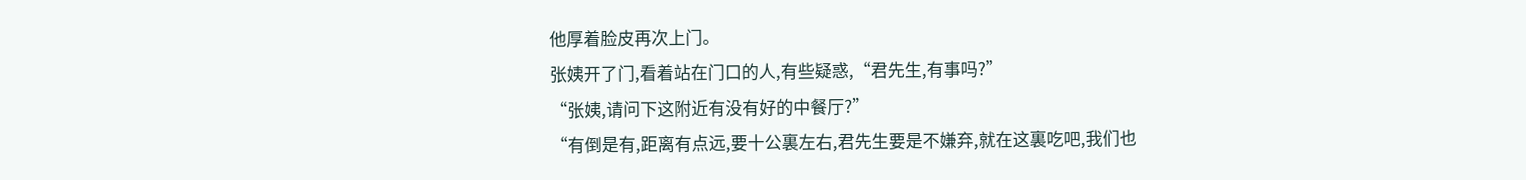他厚着脸皮再次上门。
张姨开了门,看着站在门口的人,有些疑惑,“君先生,有事吗?”
“张姨,请问下这附近有没有好的中餐厅?”
“有倒是有,距离有点远,要十公裏左右,君先生要是不嫌弃,就在这裏吃吧,我们也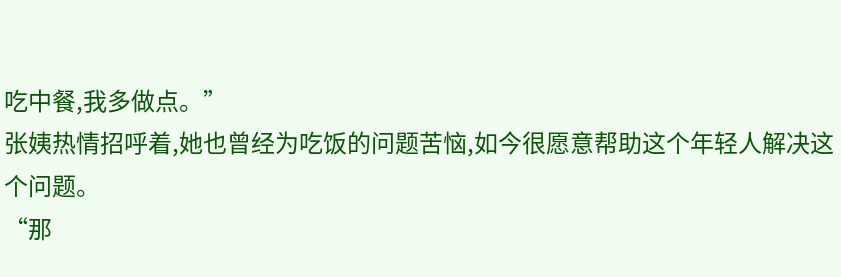吃中餐,我多做点。”
张姨热情招呼着,她也曾经为吃饭的问题苦恼,如今很愿意帮助这个年轻人解决这个问题。
“那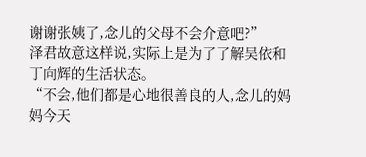谢谢张姨了,念儿的父母不会介意吧?”
泽君故意这样说,实际上是为了了解吴依和丁向辉的生活状态。
“不会,他们都是心地很善良的人,念儿的妈妈今天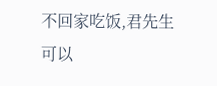不回家吃饭,君先生可以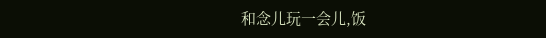和念儿玩一会儿,饭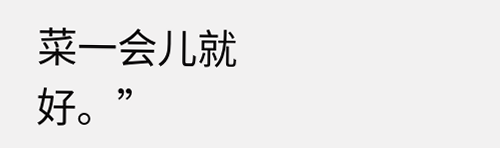菜一会儿就好。”